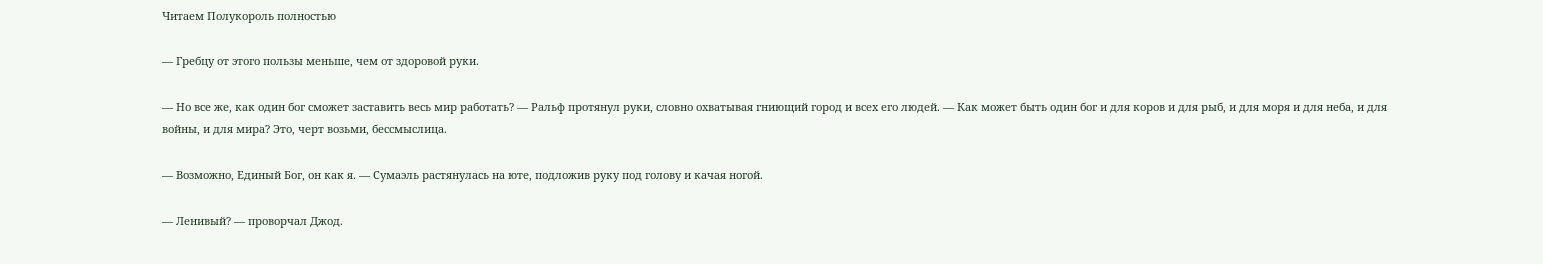Читаем Полукороль полностью

— Гребцу от этого пользы меньше, чем от здоровой руки.

— Но все же, как один бог сможет заставить весь мир работать? — Ральф протянул руки, словно охватывая гниющий город и всех его людей. — Как может быть один бог и для коров и для рыб, и для моря и для неба, и для войны, и для мира? Это, черт возьми, бессмыслица.

— Возможно, Единый Бог, он как я. — Сумаэль растянулась на юте, подложив руку под голову и качая ногой.

— Ленивый? — проворчал Джод.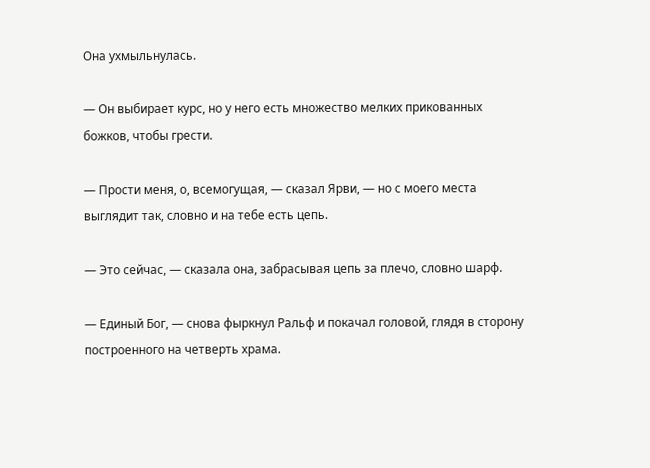Она ухмыльнулась.

— Он выбирает курс, но у него есть множество мелких прикованных божков, чтобы грести.

— Прости меня, о, всемогущая, — сказал Ярви, — но с моего места выглядит так, словно и на тебе есть цепь.

— Это сейчас, — сказала она, забрасывая цепь за плечо, словно шарф.

— Единый Бог, — снова фыркнул Ральф и покачал головой, глядя в сторону построенного на четверть храма.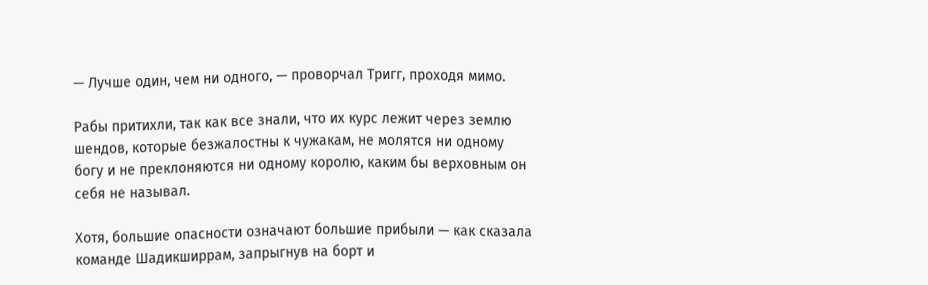— Лучше один, чем ни одного, — проворчал Тригг, проходя мимо.

Рабы притихли, так как все знали, что их курс лежит через землю шендов, которые безжалостны к чужакам, не молятся ни одному богу и не преклоняются ни одному королю, каким бы верховным он себя не называл.

Хотя, большие опасности означают большие прибыли — как сказала команде Шадикширрам, запрыгнув на борт и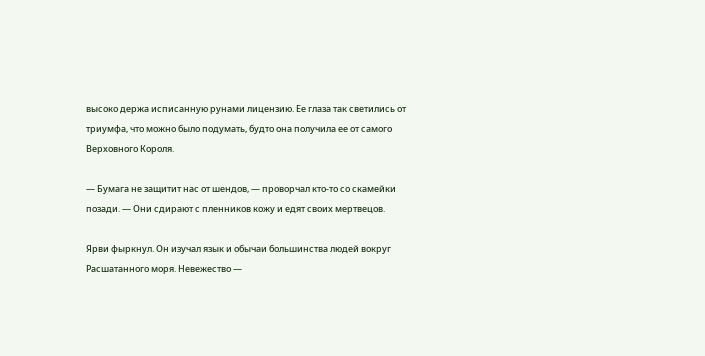высоко держа исписанную рунами лицензию. Ее глаза так светились от триумфа, что можно было подумать, будто она получила ее от самого Верховного Короля.

— Бумага не защитит нас от шендов, — проворчал кто-то со скамейки позади. — Они сдирают с пленников кожу и едят своих мертвецов.

Ярви фыркнул. Он изучал язык и обычаи большинства людей вокруг Расшатанного моря. Невежество —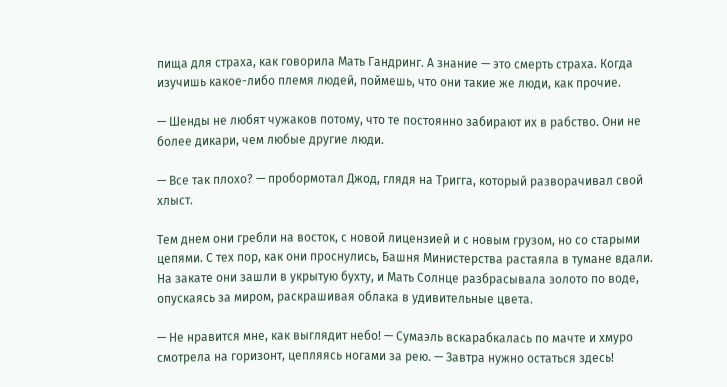пища для страха, как говорила Мать Гандринг. А знание — это смерть страха. Когда изучишь какое-либо племя людей, поймешь, что они такие же люди, как прочие.

— Шенды не любят чужаков потому, что те постоянно забирают их в рабство. Они не более дикари, чем любые другие люди.

— Все так плохо? — пробормотал Джод, глядя на Тригга, который разворачивал свой хлыст.

Тем днем они гребли на восток, с новой лицензией и с новым грузом, но со старыми цепями. С тех пор, как они проснулись, Башня Министерства растаяла в тумане вдали. На закате они зашли в укрытую бухту, и Мать Солнце разбрасывала золото по воде, опускаясь за миром, раскрашивая облака в удивительные цвета.

— Не нравится мне, как выглядит небо! — Сумаэль вскарабкалась по мачте и хмуро смотрела на горизонт, цепляясь ногами за рею. — Завтра нужно остаться здесь!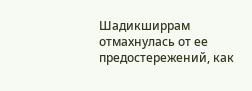Шадикширрам отмахнулась от ее предостережений, как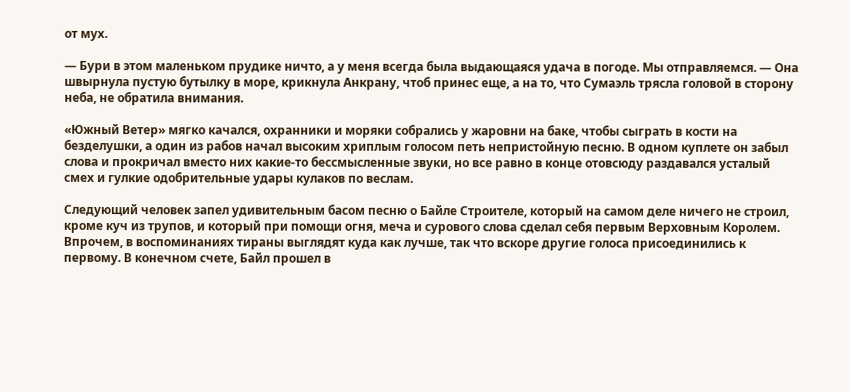от мух.

— Бури в этом маленьком прудике ничто, а у меня всегда была выдающаяся удача в погоде. Мы отправляемся. — Она швырнула пустую бутылку в море, крикнула Анкрану, чтоб принес еще, а на то, что Сумаэль трясла головой в сторону неба, не обратила внимания.

«Южный Ветер» мягко качался, охранники и моряки собрались у жаровни на баке, чтобы сыграть в кости на безделушки, а один из рабов начал высоким хриплым голосом петь непристойную песню. В одном куплете он забыл слова и прокричал вместо них какие-то бессмысленные звуки, но все равно в конце отовсюду раздавался усталый смех и гулкие одобрительные удары кулаков по веслам.

Следующий человек запел удивительным басом песню о Байле Строителе, который на самом деле ничего не строил, кроме куч из трупов, и который при помощи огня, меча и сурового слова сделал себя первым Верховным Королем. Впрочем, в воспоминаниях тираны выглядят куда как лучше, так что вскоре другие голоса присоединились к первому. В конечном счете, Байл прошел в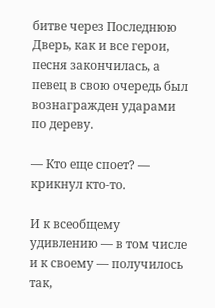битве через Последнюю Дверь, как и все герои, песня закончилась, а певец в свою очередь был вознагражден ударами по дереву.

— Кто еще споет? — крикнул кто-то.

И к всеобщему удивлению — в том числе и к своему — получилось так,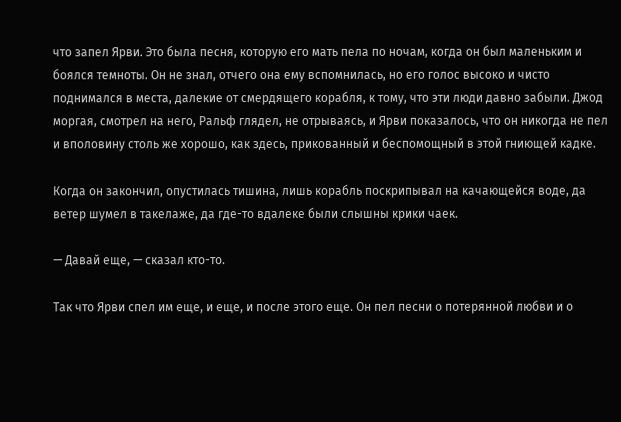что запел Ярви. Это была песня, которую его мать пела по ночам, когда он был маленьким и боялся темноты. Он не знал, отчего она ему вспомнилась, но его голос высоко и чисто поднимался в места, далекие от смердящего корабля, к тому, что эти люди давно забыли. Джод моргая, смотрел на него, Ральф глядел, не отрываясь, и Ярви показалось, что он никогда не пел и вполовину столь же хорошо, как здесь, прикованный и беспомощный в этой гниющей кадке.

Когда он закончил, опустилась тишина, лишь корабль поскрипывал на качающейся воде, да ветер шумел в такелаже, да где-то вдалеке были слышны крики чаек.

— Давай еще, — сказал кто-то.

Так что Ярви спел им еще, и еще, и после этого еще. Он пел песни о потерянной любви и о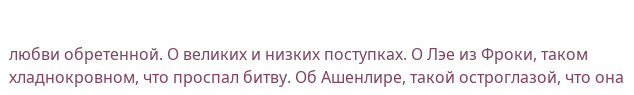любви обретенной. О великих и низких поступках. О Лэе из Фроки, таком хладнокровном, что проспал битву. Об Ашенлире, такой остроглазой, что она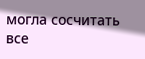могла сосчитать все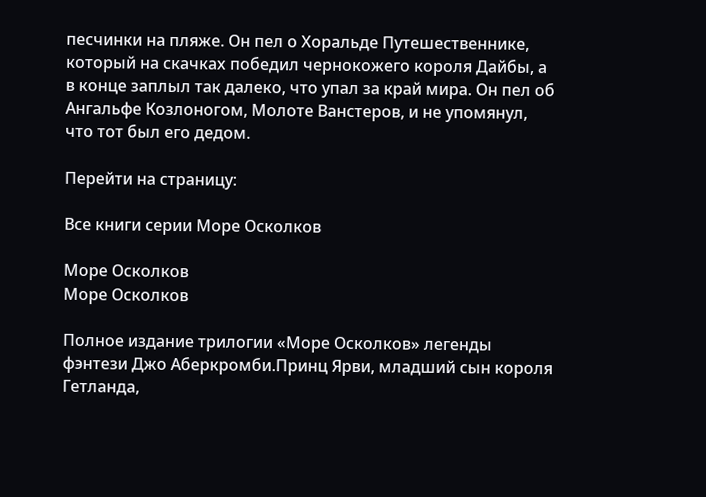песчинки на пляже. Он пел о Хоральде Путешественнике, который на скачках победил чернокожего короля Дайбы, а в конце заплыл так далеко, что упал за край мира. Он пел об Ангальфе Козлоногом, Молоте Ванстеров, и не упомянул, что тот был его дедом.

Перейти на страницу:

Все книги серии Море Осколков

Море Осколков
Море Осколков

Полное издание трилогии «Море Осколков» легенды фэнтези Джо Аберкромби.Принц Ярви, младший сын короля Гетланда,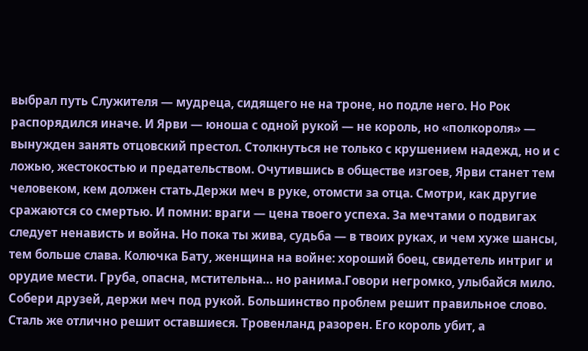выбрал путь Служителя — мудреца, сидящего не на троне, но подле него. Но Рок распорядился иначе. И Ярви — юноша с одной рукой — не король, но «полкороля» — вынужден занять отцовский престол. Столкнуться не только с крушением надежд, но и с ложью, жестокостью и предательством. Очутившись в обществе изгоев, Ярви станет тем человеком, кем должен стать.Держи меч в руке, отомсти за отца. Смотри, как другие сражаются со смертью. И помни: враги — цена твоего успеха. За мечтами о подвигах следует ненависть и война. Но пока ты жива, судьба — в твоих руках, и чем хуже шансы, тем больше слава. Колючка Бату, женщина на войне: хороший боец, свидетель интриг и орудие мести. Груба, опасна, мстительна… но ранима.Говори негромко, улыбайся мило. Собери друзей, держи меч под рукой. Большинство проблем решит правильное слово. Сталь же отлично решит оставшиеся. Тровенланд разорен. Его король убит, а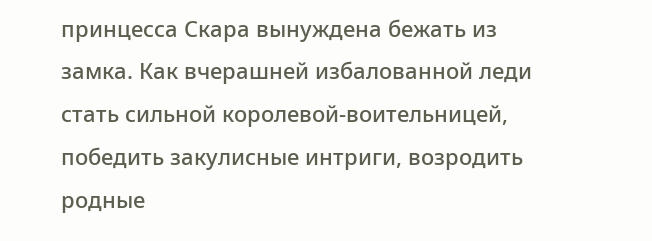принцесса Скара вынуждена бежать из замка. Как вчерашней избалованной леди стать сильной королевой-воительницей, победить закулисные интриги, возродить родные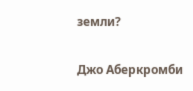земли?

Джо Аберкромби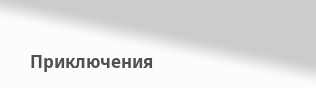Приключения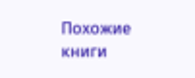Похожие книги